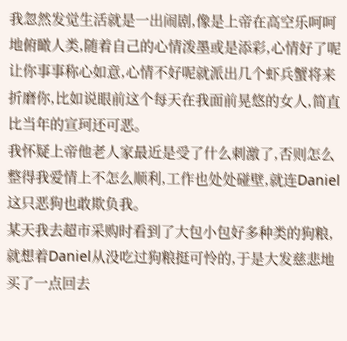我忽然发觉生活就是一出闹剧,像是上帝在高空乐呵呵地俯瞰人类,随着自己的心情泼墨或是添彩,心情好了呢让你事事称心如意,心情不好呢就派出几个虾兵蟹将来折磨你,比如说眼前这个每天在我面前晃悠的女人,简直比当年的宣珂还可恶。
我怀疑上帝他老人家最近是受了什么刺激了,否则怎么整得我爱情上不怎么顺利,工作也处处碰壁,就连Daniel这只恶狗也敢欺负我。
某天我去超市采购时看到了大包小包好多种类的狗粮,就想着Daniel从没吃过狗粮挺可怜的,于是大发慈悲地买了一点回去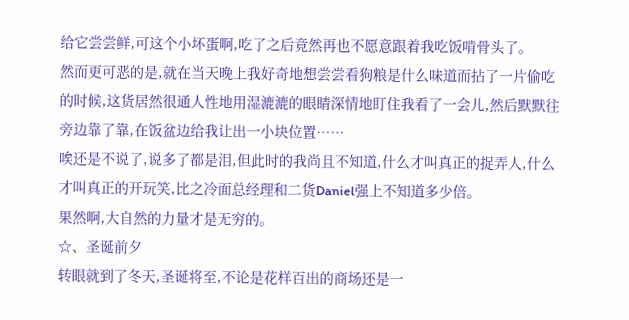给它尝尝鲜,可这个小坏蛋啊,吃了之后竟然再也不愿意跟着我吃饭啃骨头了。
然而更可恶的是,就在当天晚上我好奇地想尝尝看狗粮是什么味道而拈了一片偷吃的时候,这货居然很通人性地用湿漉漉的眼睛深情地盯住我看了一会儿,然后默默往旁边靠了靠,在饭盆边给我让出一小块位置……
唉还是不说了,说多了都是泪,但此时的我尚且不知道,什么才叫真正的捉弄人,什么才叫真正的开玩笑,比之冷面总经理和二货Daniel强上不知道多少倍。
果然啊,大自然的力量才是无穷的。
☆、圣诞前夕
转眼就到了冬天,圣诞将至,不论是花样百出的商场还是一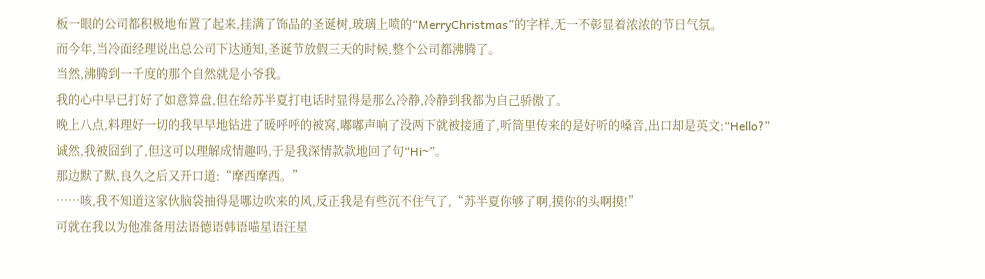板一眼的公司都积极地布置了起来,挂满了饰品的圣诞树,玻璃上喷的“MerryChristmas”的字样,无一不彰显着浓浓的节日气氛。
而今年,当冷面经理说出总公司下达通知,圣诞节放假三天的时候,整个公司都沸腾了。
当然,沸腾到一千度的那个自然就是小爷我。
我的心中早已打好了如意算盘,但在给苏半夏打电话时显得是那么冷静,冷静到我都为自己骄傲了。
晚上八点,料理好一切的我早早地钻进了暖呼呼的被窝,嘟嘟声响了没两下就被接通了,听筒里传来的是好听的嗓音,出口却是英文:“Hello?”
诚然,我被囧到了,但这可以理解成情趣吗,于是我深情款款地回了句“Hi~”。
那边默了默,良久之后又开口道:“摩西摩西。”
……咳,我不知道这家伙脑袋抽得是哪边吹来的风,反正我是有些沉不住气了,“苏半夏你够了啊,摸你的头啊摸!”
可就在我以为他准备用法语德语韩语喵星语汪星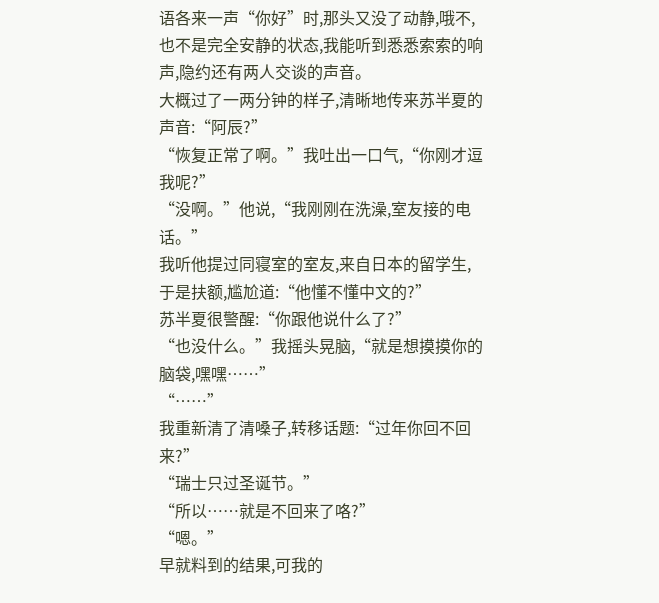语各来一声“你好”时,那头又没了动静,哦不,也不是完全安静的状态,我能听到悉悉索索的响声,隐约还有两人交谈的声音。
大概过了一两分钟的样子,清晰地传来苏半夏的声音:“阿辰?”
“恢复正常了啊。”我吐出一口气,“你刚才逗我呢?”
“没啊。”他说,“我刚刚在洗澡,室友接的电话。”
我听他提过同寝室的室友,来自日本的留学生,于是扶额,尴尬道:“他懂不懂中文的?”
苏半夏很警醒:“你跟他说什么了?”
“也没什么。”我摇头晃脑,“就是想摸摸你的脑袋,嘿嘿……”
“……”
我重新清了清嗓子,转移话题:“过年你回不回来?”
“瑞士只过圣诞节。”
“所以……就是不回来了咯?”
“嗯。”
早就料到的结果,可我的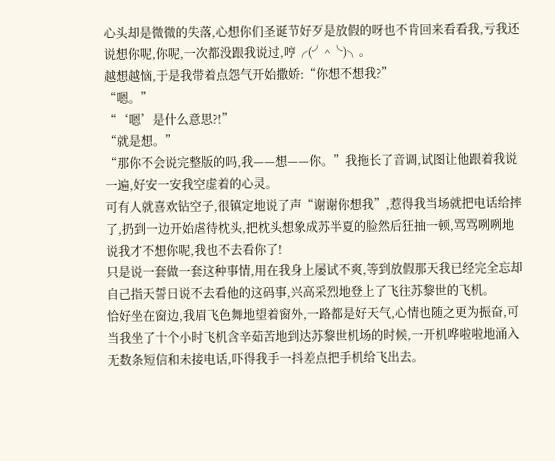心头却是微微的失落,心想你们圣诞节好歹是放假的呀也不肯回来看看我,亏我还说想你呢,你呢,一次都没跟我说过,哼╭(╯^╰)╮。
越想越恼,于是我带着点怨气开始撒娇:“你想不想我?”
“嗯。”
“‘嗯’是什么意思?!”
“就是想。”
“那你不会说完整版的吗,我——想——你。”我拖长了音调,试图让他跟着我说一遍,好安一安我空虚着的心灵。
可有人就喜欢钻空子,很镇定地说了声“谢谢你想我”,惹得我当场就把电话给摔了,扔到一边开始虐待枕头,把枕头想象成苏半夏的脸然后狂抽一顿,骂骂咧咧地说我才不想你呢,我也不去看你了!
只是说一套做一套这种事情,用在我身上屡试不爽,等到放假那天我已经完全忘却自己指天誓日说不去看他的这码事,兴高采烈地登上了飞往苏黎世的飞机。
恰好坐在窗边,我眉飞色舞地望着窗外,一路都是好天气,心情也随之更为振奋,可当我坐了十个小时飞机含辛茹苦地到达苏黎世机场的时候,一开机哗啦啦地涌入无数条短信和未接电话,吓得我手一抖差点把手机给飞出去。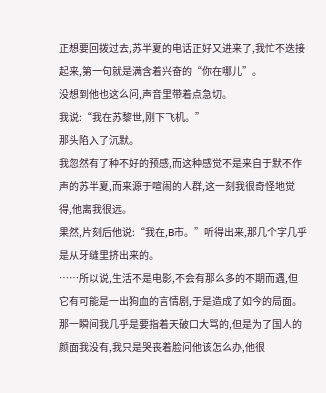正想要回拨过去,苏半夏的电话正好又进来了,我忙不迭接起来,第一句就是满含着兴奋的“你在哪儿”。
没想到他也这么问,声音里带着点急切。
我说:“我在苏黎世,刚下飞机。”
那头陷入了沉默。
我忽然有了种不好的预感,而这种感觉不是来自于默不作声的苏半夏,而来源于喧闹的人群,这一刻我很奇怪地觉得,他离我很远。
果然,片刻后他说:“我在,B市。”听得出来,那几个字几乎是从牙缝里挤出来的。
……所以说,生活不是电影,不会有那么多的不期而遇,但它有可能是一出狗血的言情剧,于是造成了如今的局面。
那一瞬间我几乎是要指着天破口大骂的,但是为了国人的颜面我没有,我只是哭丧着脸问他该怎么办,他很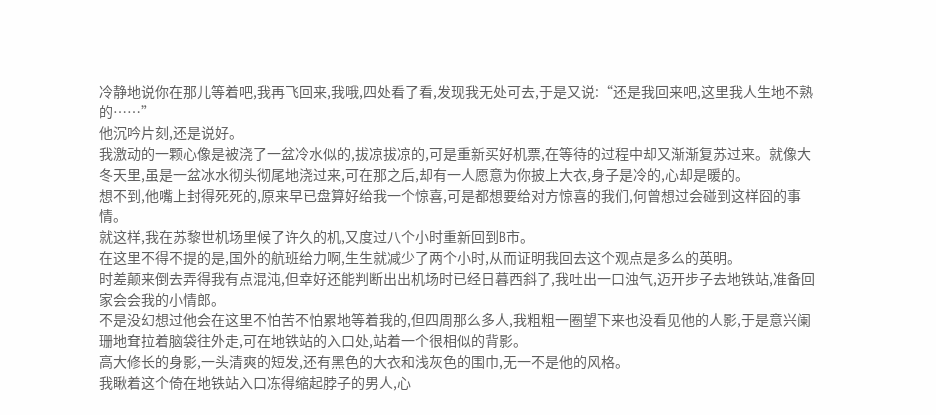冷静地说你在那儿等着吧,我再飞回来,我哦,四处看了看,发现我无处可去,于是又说:“还是我回来吧,这里我人生地不熟的……”
他沉吟片刻,还是说好。
我激动的一颗心像是被浇了一盆冷水似的,拔凉拔凉的,可是重新买好机票,在等待的过程中却又渐渐复苏过来。就像大冬天里,虽是一盆冰水彻头彻尾地浇过来,可在那之后,却有一人愿意为你披上大衣,身子是冷的,心却是暖的。
想不到,他嘴上封得死死的,原来早已盘算好给我一个惊喜,可是都想要给对方惊喜的我们,何曾想过会碰到这样囧的事情。
就这样,我在苏黎世机场里候了许久的机,又度过八个小时重新回到B市。
在这里不得不提的是,国外的航班给力啊,生生就减少了两个小时,从而证明我回去这个观点是多么的英明。
时差颠来倒去弄得我有点混沌,但幸好还能判断出出机场时已经日暮西斜了,我吐出一口浊气,迈开步子去地铁站,准备回家会会我的小情郎。
不是没幻想过他会在这里不怕苦不怕累地等着我的,但四周那么多人,我粗粗一圈望下来也没看见他的人影,于是意兴阑珊地耷拉着脑袋往外走,可在地铁站的入口处,站着一个很相似的背影。
高大修长的身影,一头清爽的短发,还有黑色的大衣和浅灰色的围巾,无一不是他的风格。
我瞅着这个倚在地铁站入口冻得缩起脖子的男人,心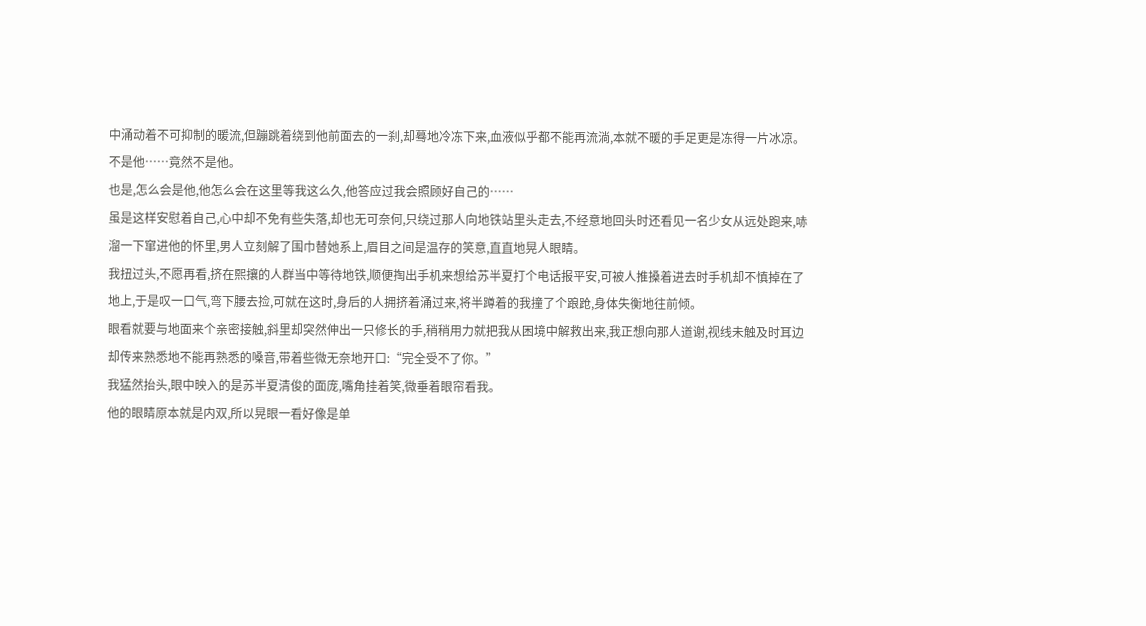中涌动着不可抑制的暖流,但蹦跳着绕到他前面去的一刹,却蓦地冷冻下来,血液似乎都不能再流淌,本就不暖的手足更是冻得一片冰凉。
不是他……竟然不是他。
也是,怎么会是他,他怎么会在这里等我这么久,他答应过我会照顾好自己的……
虽是这样安慰着自己,心中却不免有些失落,却也无可奈何,只绕过那人向地铁站里头走去,不经意地回头时还看见一名少女从远处跑来,哧溜一下窜进他的怀里,男人立刻解了围巾替她系上,眉目之间是温存的笑意,直直地晃人眼睛。
我扭过头,不愿再看,挤在熙攘的人群当中等待地铁,顺便掏出手机来想给苏半夏打个电话报平安,可被人推搡着进去时手机却不慎掉在了地上,于是叹一口气,弯下腰去捡,可就在这时,身后的人拥挤着涌过来,将半蹲着的我撞了个踉跄,身体失衡地往前倾。
眼看就要与地面来个亲密接触,斜里却突然伸出一只修长的手,稍稍用力就把我从困境中解救出来,我正想向那人道谢,视线未触及时耳边却传来熟悉地不能再熟悉的嗓音,带着些微无奈地开口:“完全受不了你。”
我猛然抬头,眼中映入的是苏半夏清俊的面庞,嘴角挂着笑,微垂着眼帘看我。
他的眼睛原本就是内双,所以晃眼一看好像是单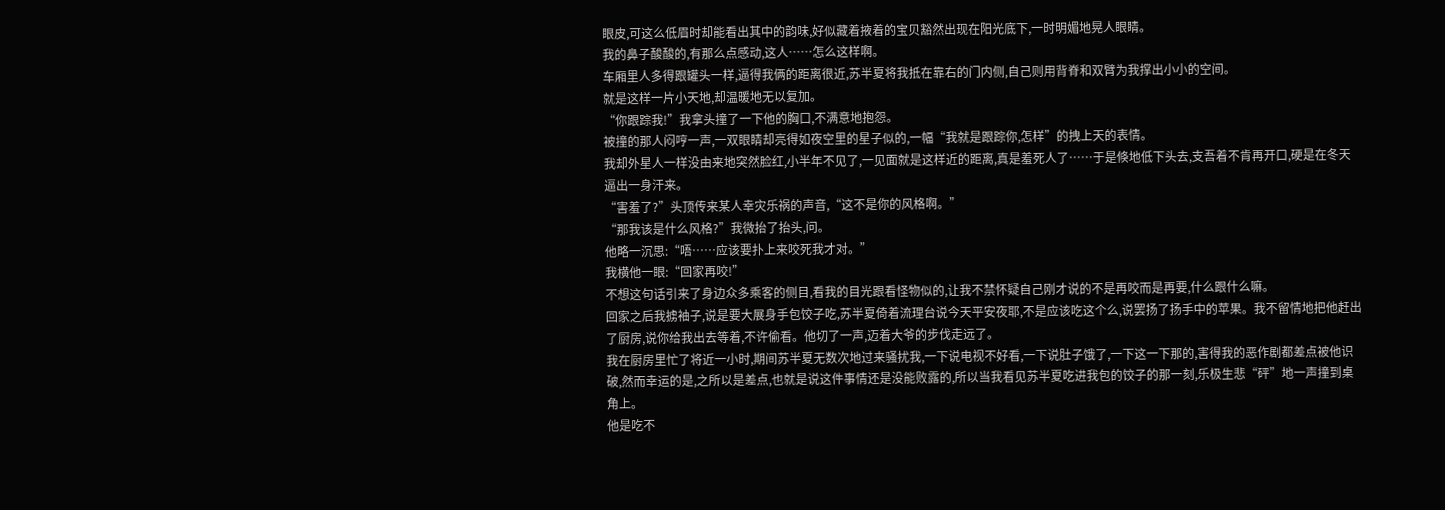眼皮,可这么低眉时却能看出其中的韵味,好似藏着掖着的宝贝豁然出现在阳光底下,一时明媚地晃人眼睛。
我的鼻子酸酸的,有那么点感动,这人……怎么这样啊。
车厢里人多得跟罐头一样,逼得我俩的距离很近,苏半夏将我抵在靠右的门内侧,自己则用背脊和双臂为我撑出小小的空间。
就是这样一片小天地,却温暖地无以复加。
“你跟踪我!”我拿头撞了一下他的胸口,不满意地抱怨。
被撞的那人闷哼一声,一双眼睛却亮得如夜空里的星子似的,一幅“我就是跟踪你,怎样”的拽上天的表情。
我却外星人一样没由来地突然脸红,小半年不见了,一见面就是这样近的距离,真是羞死人了……于是倏地低下头去,支吾着不肯再开口,硬是在冬天逼出一身汗来。
“害羞了?”头顶传来某人幸灾乐祸的声音,“这不是你的风格啊。”
“那我该是什么风格?”我微抬了抬头,问。
他略一沉思:“唔……应该要扑上来咬死我才对。”
我横他一眼:“回家再咬!”
不想这句话引来了身边众多乘客的侧目,看我的目光跟看怪物似的,让我不禁怀疑自己刚才说的不是再咬而是再要,什么跟什么嘛。
回家之后我掳袖子,说是要大展身手包饺子吃,苏半夏倚着流理台说今天平安夜耶,不是应该吃这个么,说罢扬了扬手中的苹果。我不留情地把他赶出了厨房,说你给我出去等着,不许偷看。他切了一声,迈着大爷的步伐走远了。
我在厨房里忙了将近一小时,期间苏半夏无数次地过来骚扰我,一下说电视不好看,一下说肚子饿了,一下这一下那的,害得我的恶作剧都差点被他识破,然而幸运的是,之所以是差点,也就是说这件事情还是没能败露的,所以当我看见苏半夏吃进我包的饺子的那一刻,乐极生悲“砰”地一声撞到桌角上。
他是吃不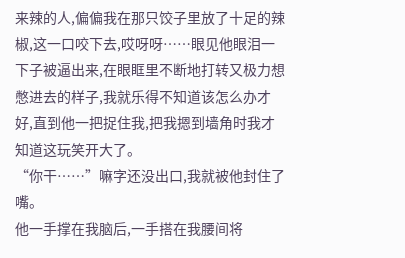来辣的人,偏偏我在那只饺子里放了十足的辣椒,这一口咬下去,哎呀呀……眼见他眼泪一下子被逼出来,在眼眶里不断地打转又极力想憋进去的样子,我就乐得不知道该怎么办才好,直到他一把捉住我,把我摁到墙角时我才知道这玩笑开大了。
“你干……”嘛字还没出口,我就被他封住了嘴。
他一手撑在我脑后,一手搭在我腰间将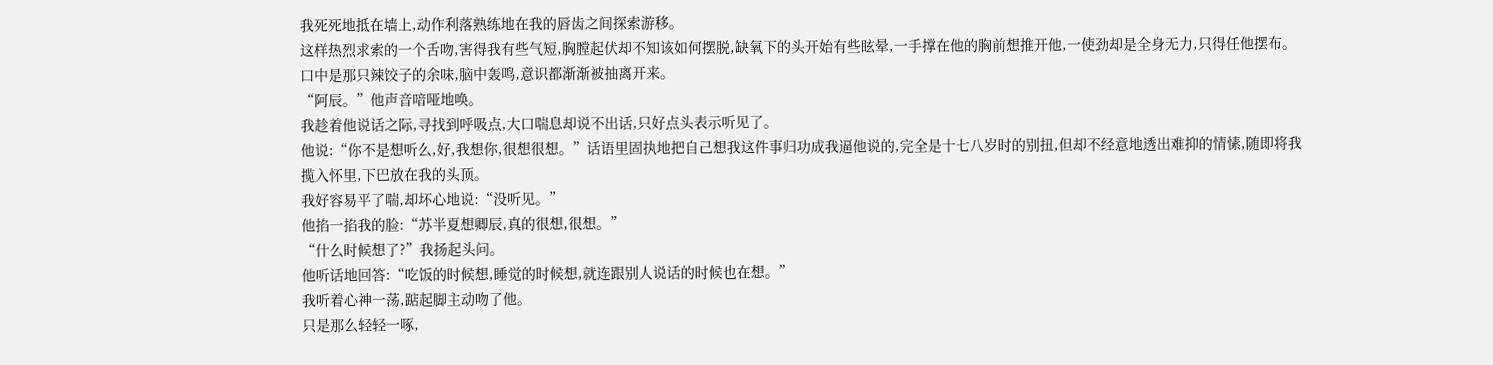我死死地抵在墙上,动作利落熟练地在我的唇齿之间探索游移。
这样热烈求索的一个舌吻,害得我有些气短,胸膛起伏却不知该如何摆脱,缺氧下的头开始有些眩晕,一手撑在他的胸前想推开他,一使劲却是全身无力,只得任他摆布。
口中是那只辣饺子的余味,脑中轰鸣,意识都渐渐被抽离开来。
“阿辰。”他声音喑哑地唤。
我趁着他说话之际,寻找到呼吸点,大口喘息却说不出话,只好点头表示听见了。
他说:“你不是想听么,好,我想你,很想很想。”话语里固执地把自己想我这件事归功成我逼他说的,完全是十七八岁时的别扭,但却不经意地透出难抑的情愫,随即将我揽入怀里,下巴放在我的头顶。
我好容易平了喘,却坏心地说:“没听见。”
他掐一掐我的脸:“苏半夏想卿辰,真的很想,很想。”
“什么时候想了?”我扬起头问。
他听话地回答:“吃饭的时候想,睡觉的时候想,就连跟别人说话的时候也在想。”
我听着心神一荡,踮起脚主动吻了他。
只是那么轻轻一啄,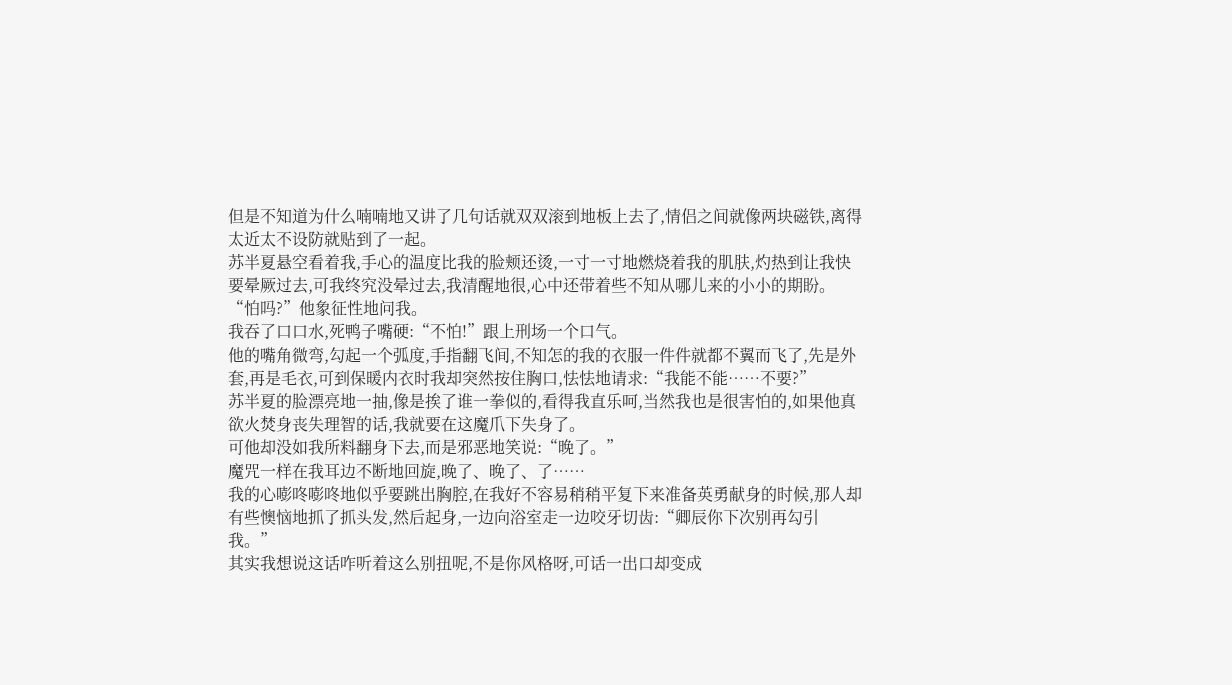但是不知道为什么喃喃地又讲了几句话就双双滚到地板上去了,情侣之间就像两块磁铁,离得太近太不设防就贴到了一起。
苏半夏悬空看着我,手心的温度比我的脸颊还烫,一寸一寸地燃烧着我的肌肤,灼热到让我快要晕厥过去,可我终究没晕过去,我清醒地很,心中还带着些不知从哪儿来的小小的期盼。
“怕吗?”他象征性地问我。
我吞了口口水,死鸭子嘴硬:“不怕!”跟上刑场一个口气。
他的嘴角微弯,勾起一个弧度,手指翻飞间,不知怎的我的衣服一件件就都不翼而飞了,先是外套,再是毛衣,可到保暖内衣时我却突然按住胸口,怯怯地请求:“我能不能……不要?”
苏半夏的脸漂亮地一抽,像是挨了谁一拳似的,看得我直乐呵,当然我也是很害怕的,如果他真欲火焚身丧失理智的话,我就要在这魔爪下失身了。
可他却没如我所料翻身下去,而是邪恶地笑说:“晚了。”
魔咒一样在我耳边不断地回旋,晚了、晚了、了……
我的心嘭咚嘭咚地似乎要跳出胸腔,在我好不容易稍稍平复下来准备英勇献身的时候,那人却有些懊恼地抓了抓头发,然后起身,一边向浴室走一边咬牙切齿:“卿辰你下次别再勾引我。”
其实我想说这话咋听着这么别扭呢,不是你风格呀,可话一出口却变成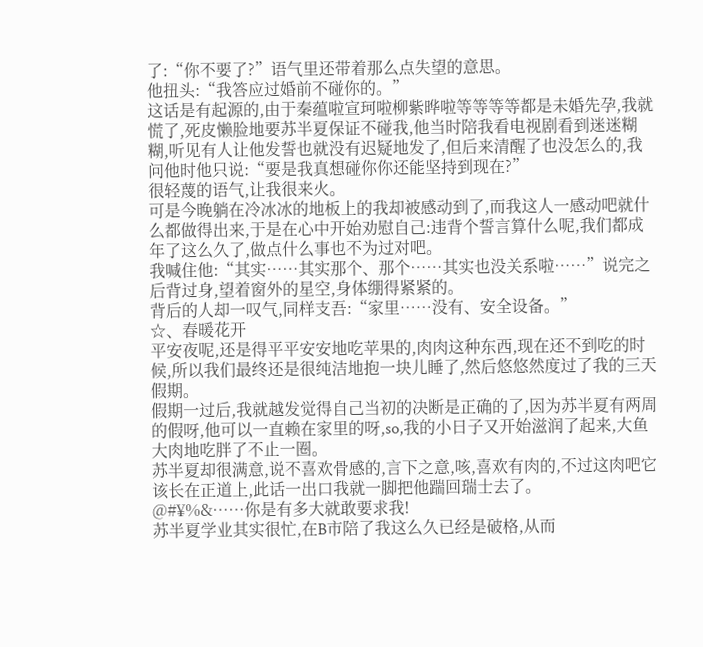了:“你不要了?”语气里还带着那么点失望的意思。
他扭头:“我答应过婚前不碰你的。”
这话是有起源的,由于秦蕴啦宣珂啦柳紫晔啦等等等等都是未婚先孕,我就慌了,死皮懒脸地要苏半夏保证不碰我,他当时陪我看电视剧看到迷迷糊糊,听见有人让他发誓也就没有迟疑地发了,但后来清醒了也没怎么的,我问他时他只说:“要是我真想碰你你还能坚持到现在?”
很轻蔑的语气,让我很来火。
可是今晚躺在冷冰冰的地板上的我却被感动到了,而我这人一感动吧就什么都做得出来,于是在心中开始劝慰自己:违背个誓言算什么呢,我们都成年了这么久了,做点什么事也不为过对吧。
我喊住他:“其实……其实那个、那个……其实也没关系啦……”说完之后背过身,望着窗外的星空,身体绷得紧紧的。
背后的人却一叹气,同样支吾:“家里……没有、安全设备。”
☆、春暖花开
平安夜呢,还是得平平安安地吃苹果的,肉肉这种东西,现在还不到吃的时候,所以我们最终还是很纯洁地抱一块儿睡了,然后悠悠然度过了我的三天假期。
假期一过后,我就越发觉得自己当初的决断是正确的了,因为苏半夏有两周的假呀,他可以一直赖在家里的呀,so,我的小日子又开始滋润了起来,大鱼大肉地吃胖了不止一圈。
苏半夏却很满意,说不喜欢骨感的,言下之意,咳,喜欢有肉的,不过这肉吧它该长在正道上,此话一出口我就一脚把他踹回瑞士去了。
@#¥%&……你是有多大就敢要求我!
苏半夏学业其实很忙,在B市陪了我这么久已经是破格,从而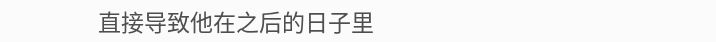直接导致他在之后的日子里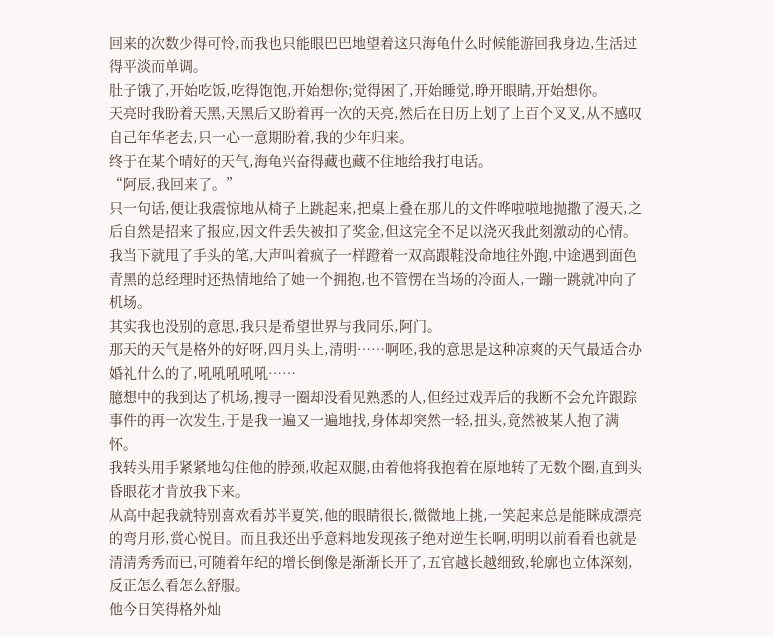回来的次数少得可怜,而我也只能眼巴巴地望着这只海龟什么时候能游回我身边,生活过得平淡而单调。
肚子饿了,开始吃饭,吃得饱饱,开始想你;觉得困了,开始睡觉,睁开眼睛,开始想你。
天亮时我盼着天黑,天黑后又盼着再一次的天亮,然后在日历上划了上百个叉叉,从不感叹自己年华老去,只一心一意期盼着,我的少年归来。
终于在某个晴好的天气,海龟兴奋得藏也藏不住地给我打电话。
“阿辰,我回来了。”
只一句话,便让我震惊地从椅子上跳起来,把桌上叠在那儿的文件哗啦啦地抛撒了漫天,之后自然是招来了报应,因文件丢失被扣了奖金,但这完全不足以浇灭我此刻激动的心情。
我当下就甩了手头的笔,大声叫着疯子一样蹬着一双高跟鞋没命地往外跑,中途遇到面色青黑的总经理时还热情地给了她一个拥抱,也不管愣在当场的冷面人,一蹦一跳就冲向了机场。
其实我也没别的意思,我只是希望世界与我同乐,阿门。
那天的天气是格外的好呀,四月头上,清明……啊呸,我的意思是这种凉爽的天气最适合办婚礼什么的了,吼吼吼吼吼……
臆想中的我到达了机场,搜寻一圈却没看见熟悉的人,但经过戏弄后的我断不会允许跟踪事件的再一次发生,于是我一遍又一遍地找,身体却突然一轻,扭头,竟然被某人抱了满怀。
我转头用手紧紧地勾住他的脖颈,收起双腿,由着他将我抱着在原地转了无数个圈,直到头昏眼花才肯放我下来。
从高中起我就特别喜欢看苏半夏笑,他的眼睛很长,微微地上挑,一笑起来总是能眯成漂亮的弯月形,赏心悦目。而且我还出乎意料地发现孩子绝对逆生长啊,明明以前看看也就是清清秀秀而已,可随着年纪的增长倒像是渐渐长开了,五官越长越细致,轮廓也立体深刻,反正怎么看怎么舒服。
他今日笑得格外灿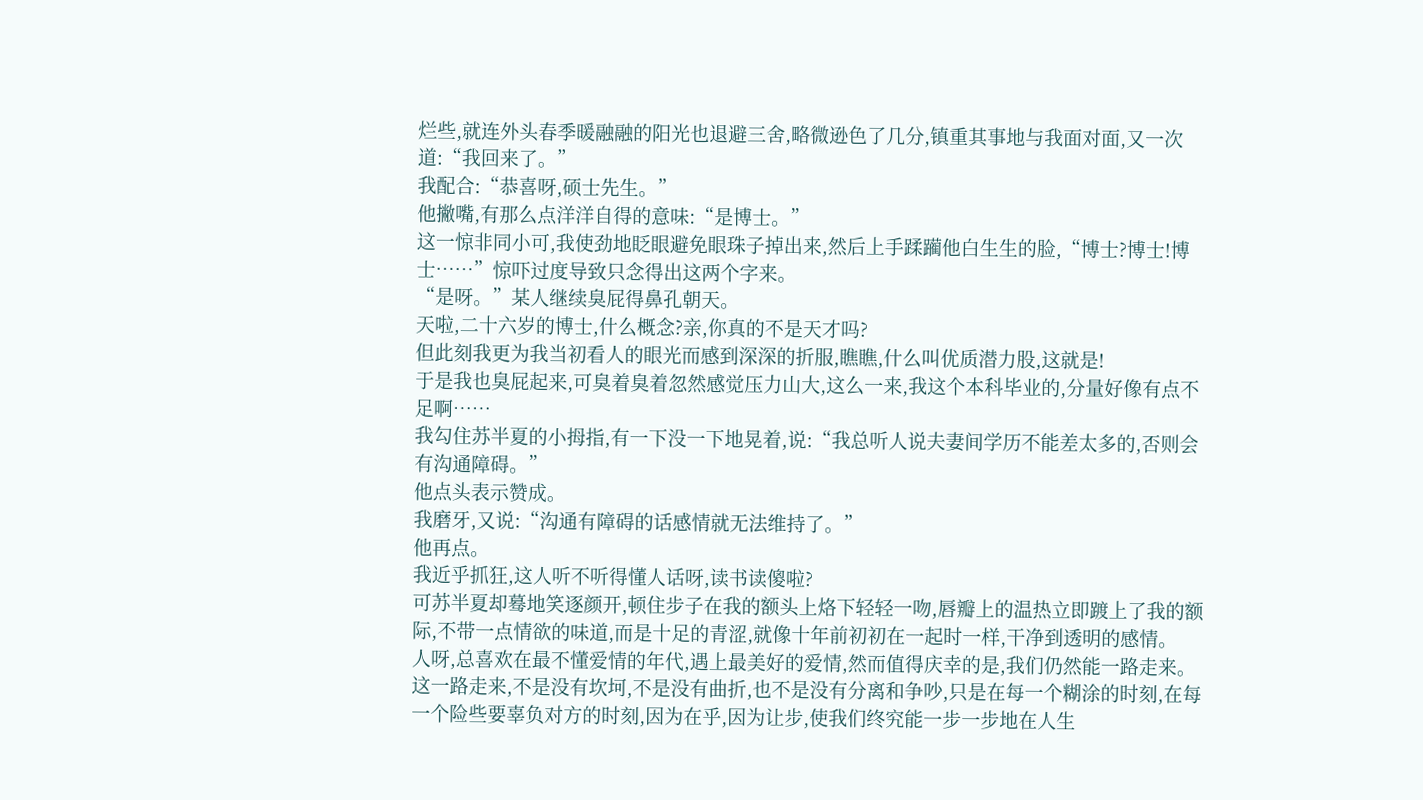烂些,就连外头春季暖融融的阳光也退避三舍,略微逊色了几分,镇重其事地与我面对面,又一次道:“我回来了。”
我配合:“恭喜呀,硕士先生。”
他撇嘴,有那么点洋洋自得的意味:“是博士。”
这一惊非同小可,我使劲地眨眼避免眼珠子掉出来,然后上手蹂躏他白生生的脸,“博士?博士!博士……”惊吓过度导致只念得出这两个字来。
“是呀。”某人继续臭屁得鼻孔朝天。
天啦,二十六岁的博士,什么概念?亲,你真的不是天才吗?
但此刻我更为我当初看人的眼光而感到深深的折服,瞧瞧,什么叫优质潜力股,这就是!
于是我也臭屁起来,可臭着臭着忽然感觉压力山大,这么一来,我这个本科毕业的,分量好像有点不足啊……
我勾住苏半夏的小拇指,有一下没一下地晃着,说:“我总听人说夫妻间学历不能差太多的,否则会有沟通障碍。”
他点头表示赞成。
我磨牙,又说:“沟通有障碍的话感情就无法维持了。”
他再点。
我近乎抓狂,这人听不听得懂人话呀,读书读傻啦?
可苏半夏却蓦地笑逐颜开,顿住步子在我的额头上烙下轻轻一吻,唇瓣上的温热立即踱上了我的额际,不带一点情欲的味道,而是十足的青涩,就像十年前初初在一起时一样,干净到透明的感情。
人呀,总喜欢在最不懂爱情的年代,遇上最美好的爱情,然而值得庆幸的是,我们仍然能一路走来。
这一路走来,不是没有坎坷,不是没有曲折,也不是没有分离和争吵,只是在每一个糊涂的时刻,在每一个险些要辜负对方的时刻,因为在乎,因为让步,使我们终究能一步一步地在人生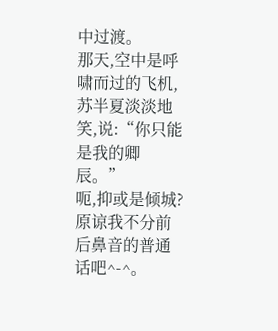中过渡。
那天,空中是呼啸而过的飞机,苏半夏淡淡地笑,说:“你只能是我的卿辰。”
呃,抑或是倾城?原谅我不分前后鼻音的普通话吧^-^。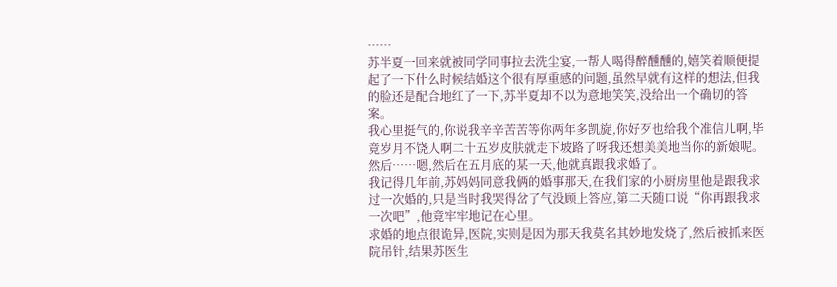……
苏半夏一回来就被同学同事拉去洗尘宴,一帮人喝得醉醺醺的,嬉笑着顺便提起了一下什么时候结婚这个很有厚重感的问题,虽然早就有这样的想法,但我的脸还是配合地红了一下,苏半夏却不以为意地笑笑,没给出一个确切的答案。
我心里挺气的,你说我辛辛苦苦等你两年多凯旋,你好歹也给我个准信儿啊,毕竟岁月不饶人啊二十五岁皮肤就走下坡路了呀我还想美美地当你的新娘呢。
然后……嗯,然后在五月底的某一天,他就真跟我求婚了。
我记得几年前,苏妈妈同意我俩的婚事那天,在我们家的小厨房里他是跟我求过一次婚的,只是当时我哭得岔了气没顾上答应,第二天随口说“你再跟我求一次吧”,他竟牢牢地记在心里。
求婚的地点很诡异,医院,实则是因为那天我莫名其妙地发烧了,然后被抓来医院吊针,结果苏医生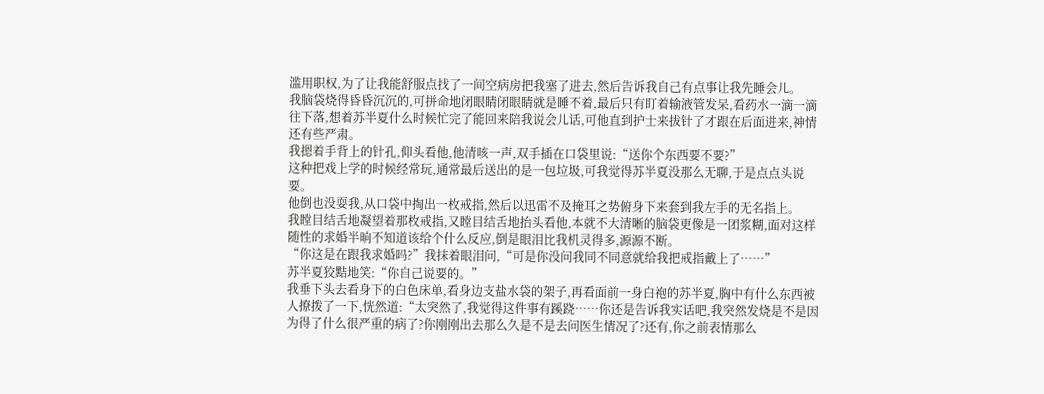滥用职权,为了让我能舒服点找了一间空病房把我塞了进去,然后告诉我自己有点事让我先睡会儿。
我脑袋烧得昏昏沉沉的,可拼命地闭眼睛闭眼睛就是睡不着,最后只有盯着输液管发呆,看药水一滴一滴往下落,想着苏半夏什么时候忙完了能回来陪我说会儿话,可他直到护士来拔针了才跟在后面进来,神情还有些严肃。
我摁着手背上的针孔,仰头看他,他清咳一声,双手插在口袋里说:“送你个东西要不要?”
这种把戏上学的时候经常玩,通常最后送出的是一包垃圾,可我觉得苏半夏没那么无聊,于是点点头说要。
他倒也没耍我,从口袋中掏出一枚戒指,然后以迅雷不及掩耳之势俯身下来套到我左手的无名指上。
我瞠目结舌地凝望着那枚戒指,又瞠目结舌地抬头看他,本就不大清晰的脑袋更像是一团浆糊,面对这样随性的求婚半晌不知道该给个什么反应,倒是眼泪比我机灵得多,源源不断。
“你这是在跟我求婚吗?”我抹着眼泪问,“可是你没问我同不同意就给我把戒指戴上了……”
苏半夏狡黠地笑:“你自己说要的。”
我垂下头去看身下的白色床单,看身边支盐水袋的架子,再看面前一身白袍的苏半夏,胸中有什么东西被人撩拨了一下,恍然道:“太突然了,我觉得这件事有蹊跷……你还是告诉我实话吧,我突然发烧是不是因为得了什么很严重的病了?你刚刚出去那么久是不是去问医生情况了?还有,你之前表情那么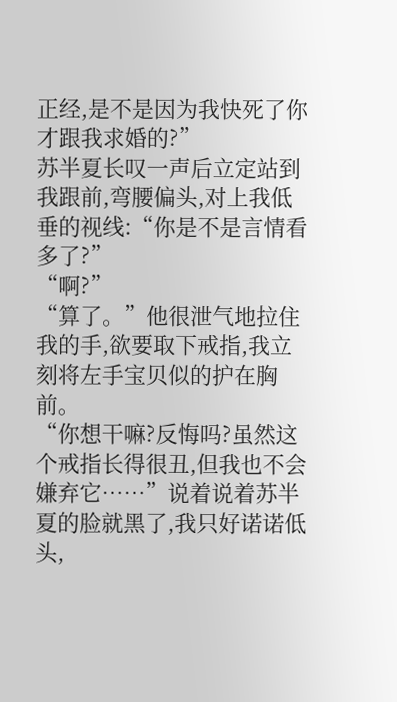正经,是不是因为我快死了你才跟我求婚的?”
苏半夏长叹一声后立定站到我跟前,弯腰偏头,对上我低垂的视线:“你是不是言情看多了?”
“啊?”
“算了。”他很泄气地拉住我的手,欲要取下戒指,我立刻将左手宝贝似的护在胸前。
“你想干嘛?反悔吗?虽然这个戒指长得很丑,但我也不会嫌弃它……”说着说着苏半夏的脸就黑了,我只好诺诺低头,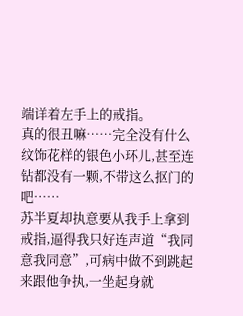端详着左手上的戒指。
真的很丑嘛……完全没有什么纹饰花样的银色小环儿,甚至连钻都没有一颗,不带这么抠门的吧……
苏半夏却执意要从我手上拿到戒指,逼得我只好连声道“我同意我同意”,可病中做不到跳起来跟他争执,一坐起身就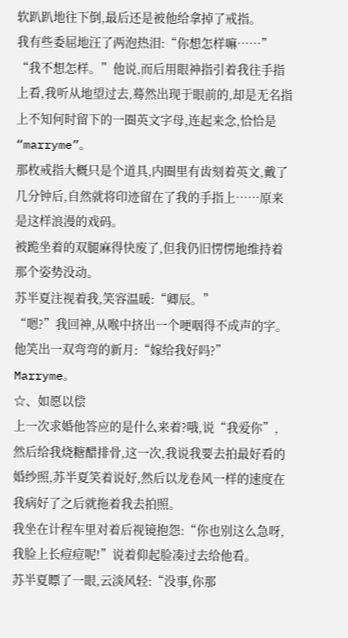软趴趴地往下倒,最后还是被他给拿掉了戒指。
我有些委屈地汪了两泡热泪:“你想怎样嘛……”
“我不想怎样。”他说,而后用眼神指引着我往手指上看,我听从地望过去,蓦然出现于眼前的,却是无名指上不知何时留下的一圈英文字母,连起来念,恰恰是“marryme”。
那枚戒指大概只是个道具,内圈里有齿刻着英文,戴了几分钟后,自然就将印迹留在了我的手指上……原来是这样浪漫的戏码。
被跪坐着的双腿麻得快废了,但我仍旧愣愣地维持着那个姿势没动。
苏半夏注视着我,笑容温暖:“卿辰。”
“嗯?”我回神,从喉中挤出一个哽咽得不成声的字。
他笑出一双弯弯的新月:“嫁给我好吗?”
Marryme。
☆、如愿以偿
上一次求婚他答应的是什么来着?哦,说“我爱你”,然后给我烧糖醋排骨,这一次,我说我要去拍最好看的婚纱照,苏半夏笑着说好,然后以龙卷风一样的速度在我病好了之后就拖着我去拍照。
我坐在计程车里对着后视镜抱怨:“你也别这么急呀,我脸上长痘痘呢!”说着仰起脸凑过去给他看。
苏半夏瞟了一眼,云淡风轻:“没事,你那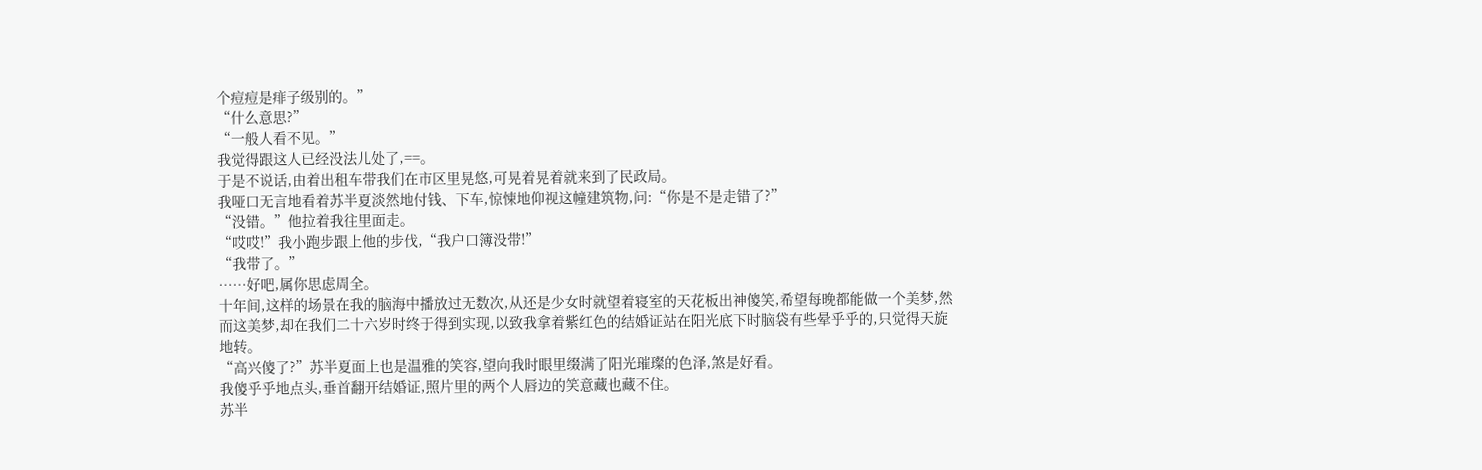个痘痘是痱子级别的。”
“什么意思?”
“一般人看不见。”
我觉得跟这人已经没法儿处了,==。
于是不说话,由着出租车带我们在市区里晃悠,可晃着晃着就来到了民政局。
我哑口无言地看着苏半夏淡然地付钱、下车,惊悚地仰视这幢建筑物,问:“你是不是走错了?”
“没错。”他拉着我往里面走。
“哎哎!”我小跑步跟上他的步伐,“我户口簿没带!”
“我带了。”
……好吧,属你思虑周全。
十年间,这样的场景在我的脑海中播放过无数次,从还是少女时就望着寝室的天花板出神傻笑,希望每晚都能做一个美梦,然而这美梦,却在我们二十六岁时终于得到实现,以致我拿着紫红色的结婚证站在阳光底下时脑袋有些晕乎乎的,只觉得天旋地转。
“高兴傻了?”苏半夏面上也是温雅的笑容,望向我时眼里缀满了阳光璀璨的色泽,煞是好看。
我傻乎乎地点头,垂首翻开结婚证,照片里的两个人唇边的笑意藏也藏不住。
苏半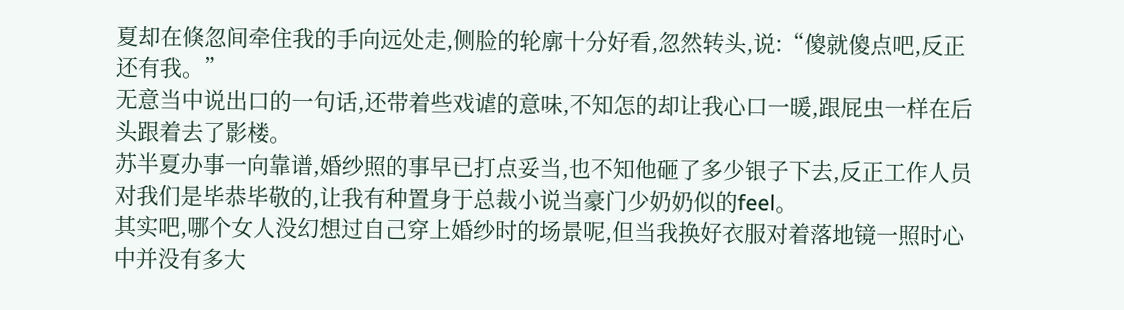夏却在倏忽间牵住我的手向远处走,侧脸的轮廓十分好看,忽然转头,说:“傻就傻点吧,反正还有我。”
无意当中说出口的一句话,还带着些戏谑的意味,不知怎的却让我心口一暖,跟屁虫一样在后头跟着去了影楼。
苏半夏办事一向靠谱,婚纱照的事早已打点妥当,也不知他砸了多少银子下去,反正工作人员对我们是毕恭毕敬的,让我有种置身于总裁小说当豪门少奶奶似的feel。
其实吧,哪个女人没幻想过自己穿上婚纱时的场景呢,但当我换好衣服对着落地镜一照时心中并没有多大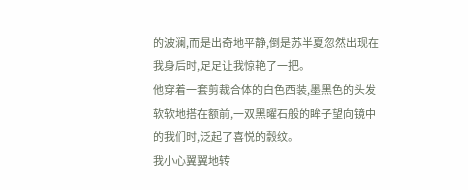的波澜,而是出奇地平静,倒是苏半夏忽然出现在我身后时,足足让我惊艳了一把。
他穿着一套剪裁合体的白色西装,墨黑色的头发软软地搭在额前,一双黑曜石般的眸子望向镜中的我们时,泛起了喜悦的豰纹。
我小心翼翼地转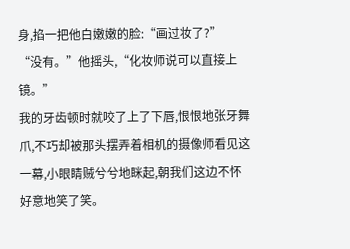身,掐一把他白嫩嫩的脸:“画过妆了?”
“没有。”他摇头,“化妆师说可以直接上镜。”
我的牙齿顿时就咬了上了下唇,恨恨地张牙舞爪,不巧却被那头摆弄着相机的摄像师看见这一幕,小眼睛贼兮兮地眯起,朝我们这边不怀好意地笑了笑。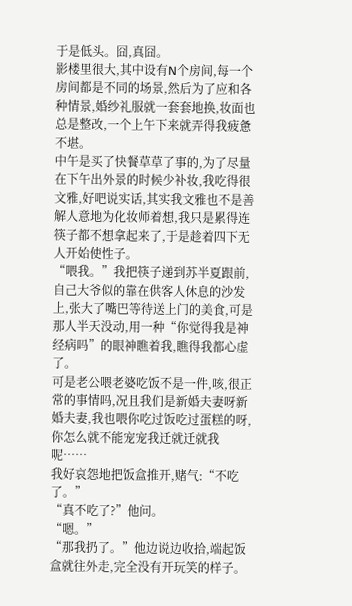于是低头。囧,真囧。
影楼里很大,其中设有N个房间,每一个房间都是不同的场景,然后为了应和各种情景,婚纱礼服就一套套地换,妆面也总是整改,一个上午下来就弄得我疲惫不堪。
中午是买了快餐草草了事的,为了尽量在下午出外景的时候少补妆,我吃得很文雅,好吧说实话,其实我文雅也不是善解人意地为化妆师着想,我只是累得连筷子都不想拿起来了,于是趁着四下无人开始使性子。
“喂我。”我把筷子递到苏半夏跟前,自己大爷似的靠在供客人休息的沙发上,张大了嘴巴等待送上门的美食,可是那人半天没动,用一种“你觉得我是神经病吗”的眼神瞧着我,瞧得我都心虚了。
可是老公喂老婆吃饭不是一件,咳,很正常的事情吗,况且我们是新婚夫妻呀新婚夫妻,我也喂你吃过饭吃过蛋糕的呀,你怎么就不能宠宠我迁就迁就我呢……
我好哀怨地把饭盒推开,赌气:“不吃了。”
“真不吃了?”他问。
“嗯。”
“那我扔了。”他边说边收拾,端起饭盒就往外走,完全没有开玩笑的样子。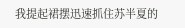我提起裙摆迅速抓住苏半夏的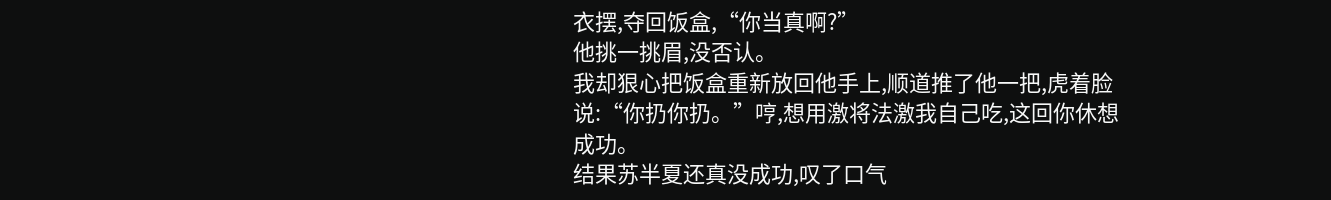衣摆,夺回饭盒,“你当真啊?”
他挑一挑眉,没否认。
我却狠心把饭盒重新放回他手上,顺道推了他一把,虎着脸说:“你扔你扔。”哼,想用激将法激我自己吃,这回你休想成功。
结果苏半夏还真没成功,叹了口气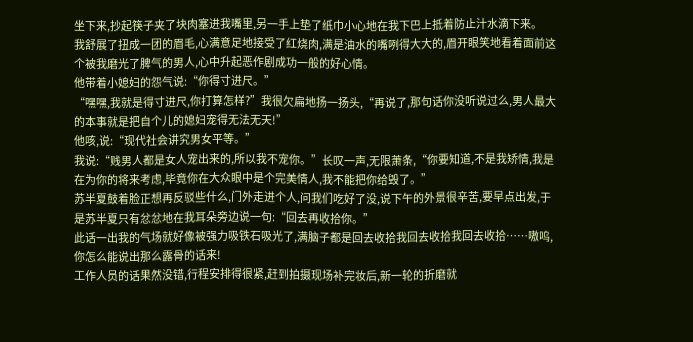坐下来,抄起筷子夹了块肉塞进我嘴里,另一手上垫了纸巾小心地在我下巴上抵着防止汁水滴下来。
我舒展了扭成一团的眉毛,心满意足地接受了红烧肉,满是油水的嘴咧得大大的,眉开眼笑地看着面前这个被我磨光了脾气的男人,心中升起恶作剧成功一般的好心情。
他带着小媳妇的怨气说:“你得寸进尺。”
“嘿嘿,我就是得寸进尺,你打算怎样?”我很欠扁地扬一扬头,“再说了,那句话你没听说过么,男人最大的本事就是把自个儿的媳妇宠得无法无天!”
他咳,说:“现代社会讲究男女平等。”
我说:“贱男人都是女人宠出来的,所以我不宠你。”长叹一声,无限萧条,“你要知道,不是我矫情,我是在为你的将来考虑,毕竟你在大众眼中是个完美情人,我不能把你给毁了。”
苏半夏鼓着脸正想再反驳些什么,门外走进个人,问我们吃好了没,说下午的外景很辛苦,要早点出发,于是苏半夏只有忿忿地在我耳朵旁边说一句:“回去再收拾你。”
此话一出我的气场就好像被强力吸铁石吸光了,满脑子都是回去收拾我回去收拾我回去收拾……嗷呜,你怎么能说出那么露骨的话来!
工作人员的话果然没错,行程安排得很紧,赶到拍摄现场补完妆后,新一轮的折磨就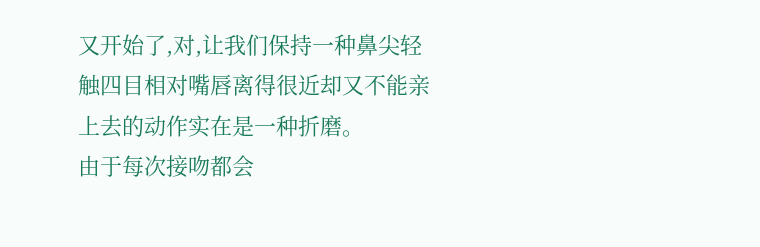又开始了,对,让我们保持一种鼻尖轻触四目相对嘴唇离得很近却又不能亲上去的动作实在是一种折磨。
由于每次接吻都会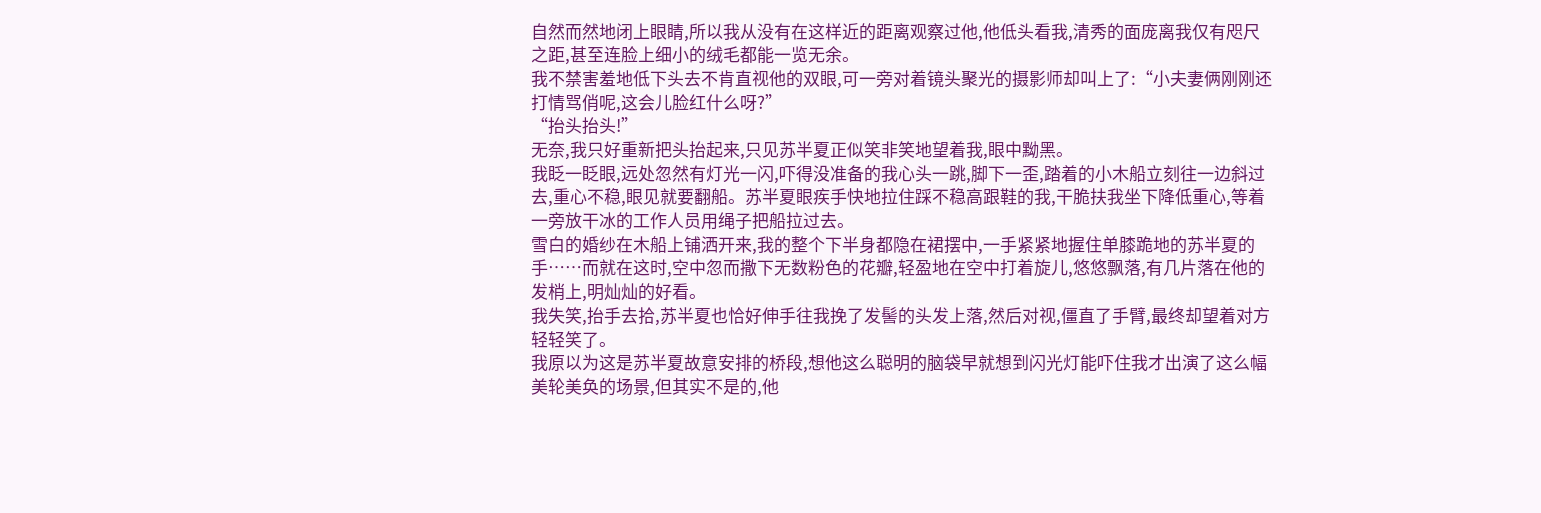自然而然地闭上眼睛,所以我从没有在这样近的距离观察过他,他低头看我,清秀的面庞离我仅有咫尺之距,甚至连脸上细小的绒毛都能一览无余。
我不禁害羞地低下头去不肯直视他的双眼,可一旁对着镜头聚光的摄影师却叫上了:“小夫妻俩刚刚还打情骂俏呢,这会儿脸红什么呀?”
“抬头抬头!”
无奈,我只好重新把头抬起来,只见苏半夏正似笑非笑地望着我,眼中黝黑。
我眨一眨眼,远处忽然有灯光一闪,吓得没准备的我心头一跳,脚下一歪,踏着的小木船立刻往一边斜过去,重心不稳,眼见就要翻船。苏半夏眼疾手快地拉住踩不稳高跟鞋的我,干脆扶我坐下降低重心,等着一旁放干冰的工作人员用绳子把船拉过去。
雪白的婚纱在木船上铺洒开来,我的整个下半身都隐在裙摆中,一手紧紧地握住单膝跪地的苏半夏的手……而就在这时,空中忽而撒下无数粉色的花瓣,轻盈地在空中打着旋儿,悠悠飘落,有几片落在他的发梢上,明灿灿的好看。
我失笑,抬手去拾,苏半夏也恰好伸手往我挽了发髻的头发上落,然后对视,僵直了手臂,最终却望着对方轻轻笑了。
我原以为这是苏半夏故意安排的桥段,想他这么聪明的脑袋早就想到闪光灯能吓住我才出演了这么幅美轮美奂的场景,但其实不是的,他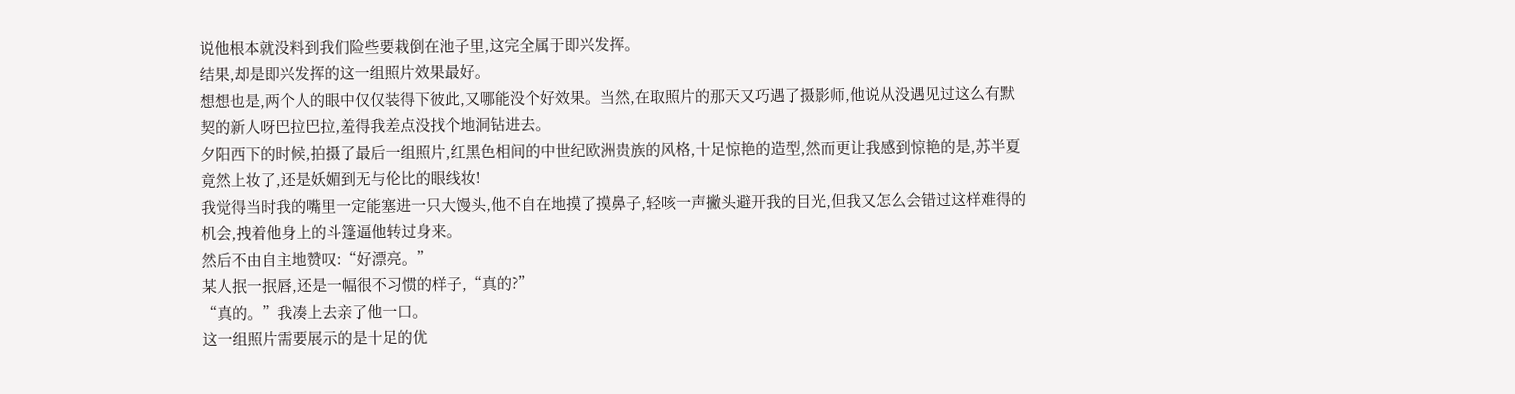说他根本就没料到我们险些要栽倒在池子里,这完全属于即兴发挥。
结果,却是即兴发挥的这一组照片效果最好。
想想也是,两个人的眼中仅仅装得下彼此,又哪能没个好效果。当然,在取照片的那天又巧遇了摄影师,他说从没遇见过这么有默契的新人呀巴拉巴拉,羞得我差点没找个地洞钻进去。
夕阳西下的时候,拍摄了最后一组照片,红黑色相间的中世纪欧洲贵族的风格,十足惊艳的造型,然而更让我感到惊艳的是,苏半夏竟然上妆了,还是妖媚到无与伦比的眼线妆!
我觉得当时我的嘴里一定能塞进一只大馒头,他不自在地摸了摸鼻子,轻咳一声撇头避开我的目光,但我又怎么会错过这样难得的机会,拽着他身上的斗篷逼他转过身来。
然后不由自主地赞叹:“好漂亮。”
某人抿一抿唇,还是一幅很不习惯的样子,“真的?”
“真的。”我凑上去亲了他一口。
这一组照片需要展示的是十足的优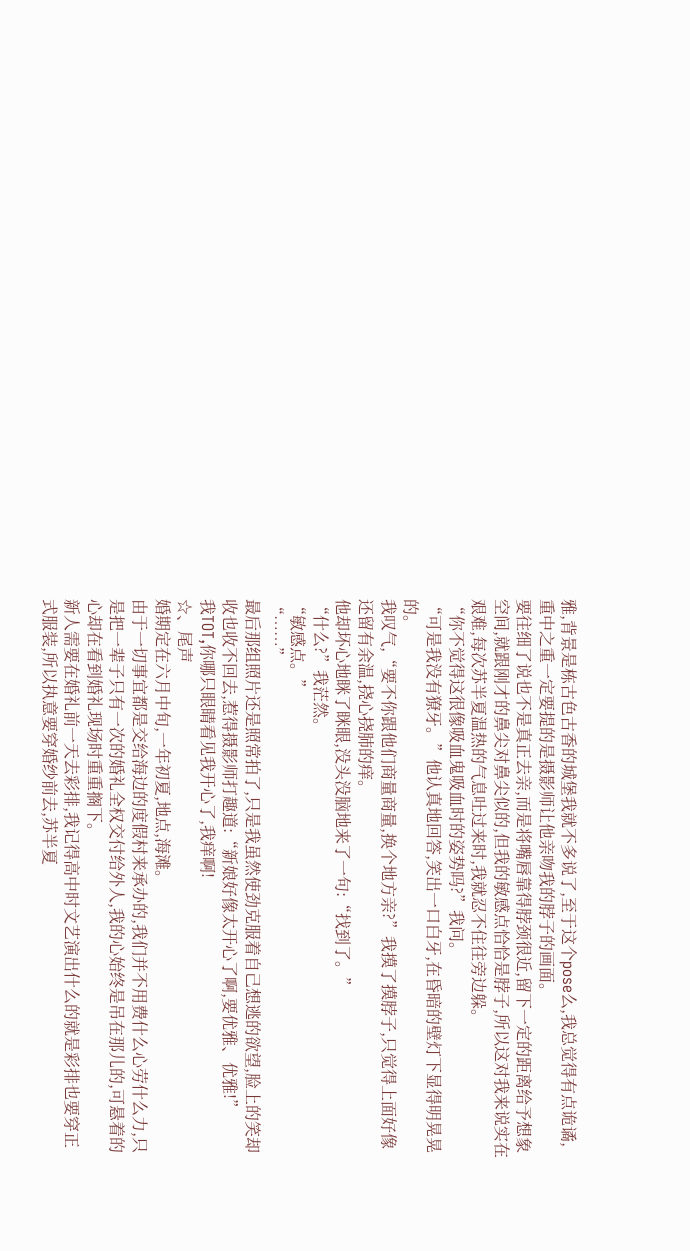雅,背景是栋古色古香的城堡我就不多说了,至于这个pose么,我总觉得有点诡谲,重中之重一定要提的是摄影师让他亲吻我的脖子的画面。
要往细了说也不是真正去亲,而是将嘴唇靠得脖颈很近,留下一定的距离给予想象空间,就跟刚才的鼻尖对鼻尖似的,但我的敏感点恰恰是脖子,所以这对我来说实在艰难,每次苏半夏温热的气息吐过来时,我就忍不住往旁边躲。
“你不觉得这很像吸血鬼吸血时的姿势吗?”我问。
“可是我没有獠牙。”他认真地回答,笑出一口白牙,在昏暗的壁灯下显得明晃晃的。
我叹气,“要不你跟他们商量商量,换个地方亲?”我摸了摸脖子,只觉得上面好像还留有余温,挠心挠肺的痒。
他却坏心地眯了眯眼,没头没脑地来了一句:“找到了。”
“什么?”我茫然。
“敏感点。”
“……”
最后那组照片还是照常拍了,只是我虽然使劲克服着自己想逃的欲望,脸上的笑却收也收不回去,惹得摄影师打趣道:“新娘好像太开心了啊,要优雅、优雅!”
我TOT,你哪只眼睛看见我开心了,我痒啊!
☆、尾声
婚期定在六月中旬,一年初夏,地点,海滩。
由于一切事宜都是交给海边的度假村来承办的,我们并不用费什么心劳什么力,只是把一辈子只有一次的婚礼全权交付给外人,我的心始终是吊在那儿的,可悬着的心却在看到婚礼现场时重重搁下。
新人需要在婚礼前一天去彩排,我记得高中时文艺演出什么的就是彩排也要穿正式服装,所以执意要穿婚纱前去,苏半夏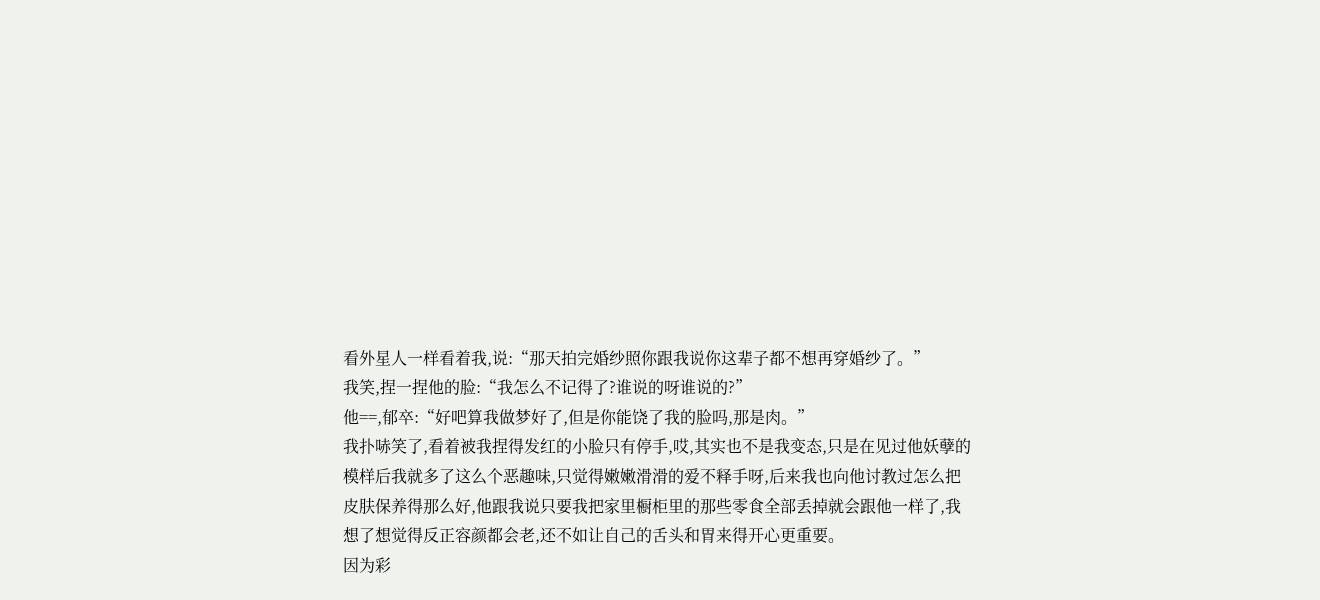看外星人一样看着我,说:“那天拍完婚纱照你跟我说你这辈子都不想再穿婚纱了。”
我笑,捏一捏他的脸:“我怎么不记得了?谁说的呀谁说的?”
他==,郁卒:“好吧算我做梦好了,但是你能饶了我的脸吗,那是肉。”
我扑哧笑了,看着被我捏得发红的小脸只有停手,哎,其实也不是我变态,只是在见过他妖孽的模样后我就多了这么个恶趣味,只觉得嫩嫩滑滑的爱不释手呀,后来我也向他讨教过怎么把皮肤保养得那么好,他跟我说只要我把家里橱柜里的那些零食全部丢掉就会跟他一样了,我想了想觉得反正容颜都会老,还不如让自己的舌头和胃来得开心更重要。
因为彩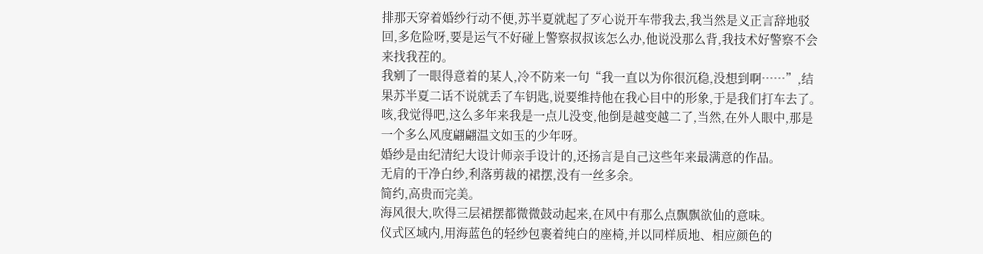排那天穿着婚纱行动不便,苏半夏就起了歹心说开车带我去,我当然是义正言辞地驳回,多危险呀,要是运气不好碰上警察叔叔该怎么办,他说没那么背,我技术好警察不会来找我茬的。
我剜了一眼得意着的某人,冷不防来一句“我一直以为你很沉稳,没想到啊……”,结果苏半夏二话不说就丢了车钥匙,说要维持他在我心目中的形象,于是我们打车去了。
咳,我觉得吧,这么多年来我是一点儿没变,他倒是越变越二了,当然,在外人眼中,那是一个多么风度翩翩温文如玉的少年呀。
婚纱是由纪清纪大设计师亲手设计的,还扬言是自己这些年来最满意的作品。
无肩的干净白纱,利落剪裁的裙摆,没有一丝多余。
简约,高贵而完美。
海风很大,吹得三层裙摆都微微鼓动起来,在风中有那么点飘飘欲仙的意味。
仪式区域内,用海蓝色的轻纱包裹着纯白的座椅,并以同样质地、相应颜色的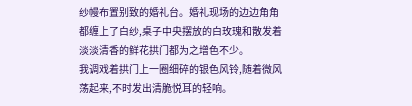纱幔布置别致的婚礼台。婚礼现场的边边角角都缠上了白纱,桌子中央摆放的白玫瑰和散发着淡淡清香的鲜花拱门都为之增色不少。
我调戏着拱门上一圈细碎的银色风铃,随着微风荡起来,不时发出清脆悦耳的轻响。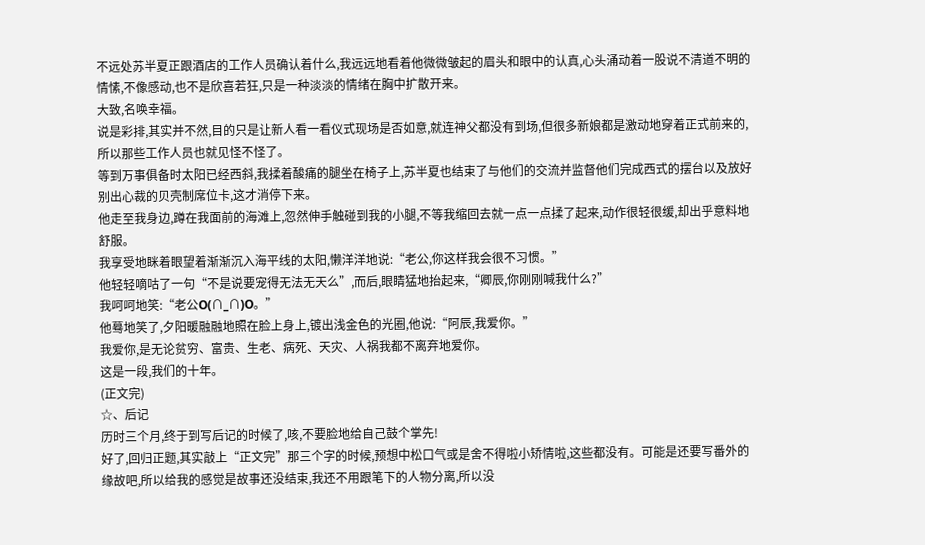不远处苏半夏正跟酒店的工作人员确认着什么,我远远地看着他微微皱起的眉头和眼中的认真,心头涌动着一股说不清道不明的情愫,不像感动,也不是欣喜若狂,只是一种淡淡的情绪在胸中扩散开来。
大致,名唤幸福。
说是彩排,其实并不然,目的只是让新人看一看仪式现场是否如意,就连神父都没有到场,但很多新娘都是激动地穿着正式前来的,所以那些工作人员也就见怪不怪了。
等到万事俱备时太阳已经西斜,我揉着酸痛的腿坐在椅子上,苏半夏也结束了与他们的交流并监督他们完成西式的摆台以及放好别出心裁的贝壳制席位卡,这才消停下来。
他走至我身边,蹲在我面前的海滩上,忽然伸手触碰到我的小腿,不等我缩回去就一点一点揉了起来,动作很轻很缓,却出乎意料地舒服。
我享受地眯着眼望着渐渐沉入海平线的太阳,懒洋洋地说:“老公,你这样我会很不习惯。”
他轻轻嘀咕了一句“不是说要宠得无法无天么”,而后,眼睛猛地抬起来,“卿辰,你刚刚喊我什么?”
我呵呵地笑:“老公O(∩_∩)O。”
他蓦地笑了,夕阳暖融融地照在脸上身上,镀出浅金色的光圈,他说:“阿辰,我爱你。”
我爱你,是无论贫穷、富贵、生老、病死、天灾、人祸我都不离弃地爱你。
这是一段,我们的十年。
(正文完)
☆、后记
历时三个月,终于到写后记的时候了,咳,不要脸地给自己鼓个掌先!
好了,回归正题,其实敲上“正文完”那三个字的时候,预想中松口气或是舍不得啦小矫情啦,这些都没有。可能是还要写番外的缘故吧,所以给我的感觉是故事还没结束,我还不用跟笔下的人物分离,所以没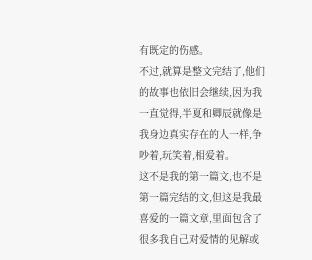有既定的伤感。
不过,就算是整文完结了,他们的故事也依旧会继续,因为我一直觉得,半夏和卿辰就像是我身边真实存在的人一样,争吵着,玩笑着,相爱着。
这不是我的第一篇文,也不是第一篇完结的文,但这是我最喜爱的一篇文章,里面包含了很多我自己对爱情的见解或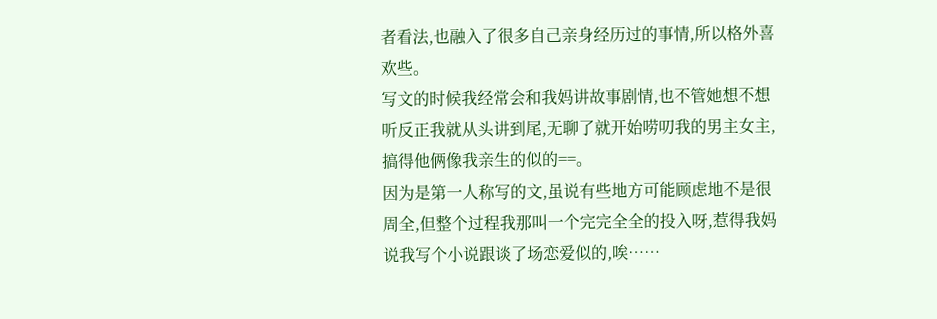者看法,也融入了很多自己亲身经历过的事情,所以格外喜欢些。
写文的时候我经常会和我妈讲故事剧情,也不管她想不想听反正我就从头讲到尾,无聊了就开始唠叨我的男主女主,搞得他俩像我亲生的似的==。
因为是第一人称写的文,虽说有些地方可能顾虑地不是很周全,但整个过程我那叫一个完完全全的投入呀,惹得我妈说我写个小说跟谈了场恋爱似的,唉……